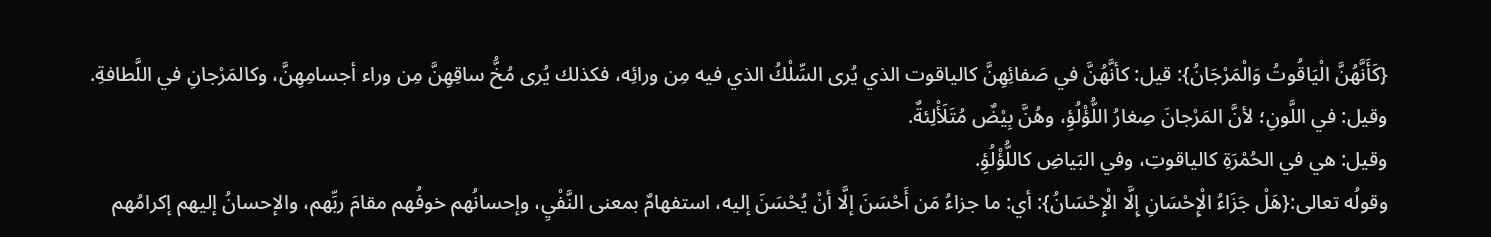{كَأَنَّهُنَّ الْيَاقُوتُ وَالْمَرْجَانُ}: قيل: كأنَّهُنَّ في صَفائِهِنَّ كالياقوت الذي يُرى السِّلْكُ الذي فيه مِن ورائِه، فكذلك يُرى مُخُّ ساقِهِنَّ مِن وراء أجسامِهِنَّ، وكالمَرْجانِ في اللَّطافةِ.
وقيل: في اللَّونِ؛ لأنَّ المَرْجانَ صِغارُ اللُّؤْلُؤِ، وهُنَّ بِيْضٌ مُتَلَأْلِئةٌ.
وقيل: هي في الحُمْرَةِ كالياقوتِ، وفي البَياضِ كاللُّؤْلُؤِ.
وقولُه تعالى:{هَلْ جَزَاءُ الْإِحْسَانِ إِلَّا الْإِحْسَانُ}: أي: ما جزاءُ مَن أَحْسَنَ إلَّا أنْ يُحْسَنَ إليه، استفهامٌ بمعنى النَّفْيِ، وإحسانُهم خوفُهم مقامَ ربِّهم، والإحسانُ إليهم إكرامُهم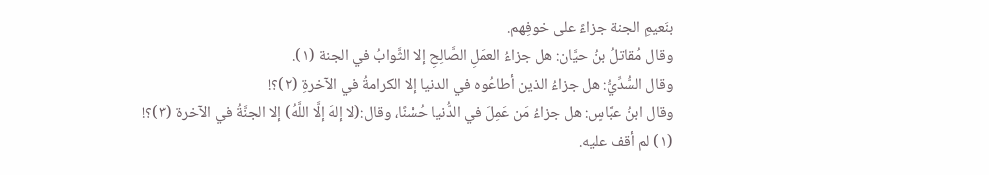بنَعيمِ الجنة جزاءً على خوفِهم.
وقال مُقاتلُ بنُ حيَّان: هل جزاءُ العمَلِ الصَّالِحِ إلا الثَّوابُ في الجنة (١).
وقال السُّدِّيُّ: هل جزاءُ الذين أطاعُوه في الدنيا إلا الكرامةُ في الآخرةِ (٢)؟!
وقال ابنُ عبَّاسٍ: هل جزاءُ مَن عَمِلَ في الدُّنيا حُسْنًا، وقال:(لا إلهَ إلَّا اللَّهُ) إلا الجنَّةُ في الآخرة (٣)؟!
(١) لم أقف عليه.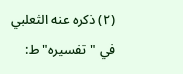(٢) ذكره عنه الثعلبي في "تفسيره" ط: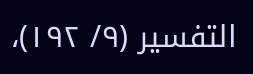التفسير (٩/ ١٩٢)،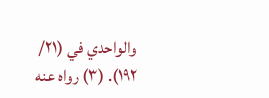والواحدي في (٢١/ ١٩٢). (٣) رواه عنه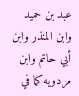عبد بن حميد وابن المنذر وابن أبي حاتم وابن مردويه كما في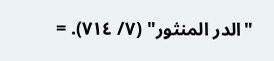"الدر المنثور" (٧/ ٧١٤). =